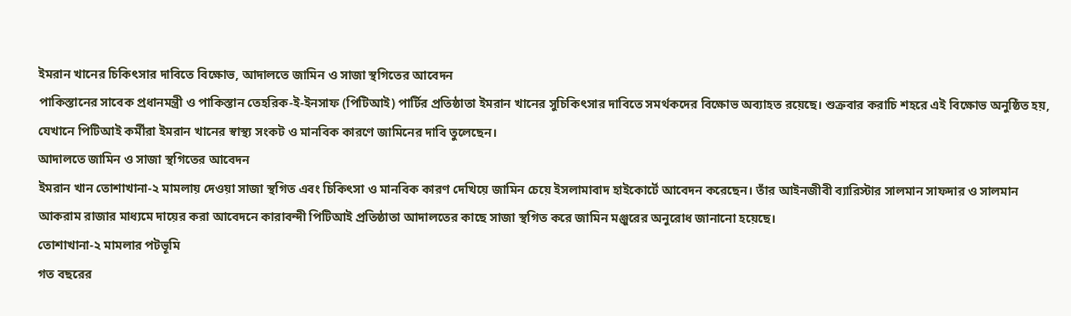ইমরান খানের চিকিৎসার দাবিতে বিক্ষোভ, আদালতে জামিন ও সাজা স্থগিতের আবেদন
পাকিস্তানের সাবেক প্রধানমন্ত্রী ও পাকিস্তান তেহরিক-ই-ইনসাফ (পিটিআই) পার্টির প্রতিষ্ঠাতা ইমরান খানের সুচিকিৎসার দাবিতে সমর্থকদের বিক্ষোভ অব্যাহত রয়েছে। শুক্রবার করাচি শহরে এই বিক্ষোভ অনুষ্ঠিত হয়, যেখানে পিটিআই কর্মীরা ইমরান খানের স্বাস্থ্য সংকট ও মানবিক কারণে জামিনের দাবি তুলেছেন।
আদালতে জামিন ও সাজা স্থগিতের আবেদন
ইমরান খান তোশাখানা-২ মামলায় দেওয়া সাজা স্থগিত এবং চিকিৎসা ও মানবিক কারণ দেখিয়ে জামিন চেয়ে ইসলামাবাদ হাইকোর্টে আবেদন করেছেন। তাঁর আইনজীবী ব্যারিস্টার সালমান সাফদার ও সালমান আকরাম রাজার মাধ্যমে দায়ের করা আবেদনে কারাবন্দী পিটিআই প্রতিষ্ঠাতা আদালতের কাছে সাজা স্থগিত করে জামিন মঞ্জুরের অনুরোধ জানানো হয়েছে।
তোশাখানা-২ মামলার পটভূমি
গত বছরের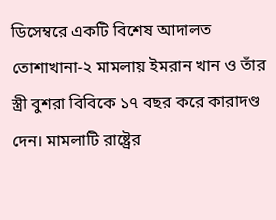ডিসেম্বরে একটি বিশেষ আদালত তোশাখানা-২ মামলায় ইমরান খান ও তাঁর স্ত্রী বুশরা বিবিকে ১৭ বছর করে কারাদণ্ড দেন। মামলাটি রাষ্ট্রের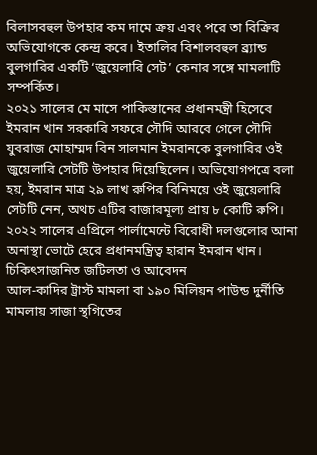বিলাসবহুল উপহার কম দামে ক্রয় এবং পরে তা বিক্রির অভিযোগকে কেন্দ্র করে। ইতালির বিশালবহুল ব্র্যান্ড বুলগারির একটি ‘জুয়েলারি সেট’ কেনার সঙ্গে মামলাটি সম্পর্কিত।
২০২১ সালের মে মাসে পাকিস্তানের প্রধানমন্ত্রী হিসেবে ইমরান খান সরকারি সফরে সৌদি আরবে গেলে সৌদি যুবরাজ মোহাম্মদ বিন সালমান ইমরানকে বুলগারির ওই জুয়েলারি সেটটি উপহার দিয়েছিলেন। অভিযোগপত্রে বলা হয়, ইমরান মাত্র ২৯ লাখ রুপির বিনিময়ে ওই জুয়েলারি সেটটি নেন, অথচ এটির বাজারমূল্য প্রায় ৮ কোটি রুপি। ২০২২ সালের এপ্রিলে পার্লামেন্টে বিরোধী দলগুলোর আনা অনাস্থা ভোটে হেরে প্রধানমন্ত্রিত্ব হারান ইমরান খান।
চিকিৎসাজনিত জটিলতা ও আবেদন
আল-কাদির ট্রাস্ট মামলা বা ১৯০ মিলিয়ন পাউন্ড দুর্নীতি মামলায় সাজা স্থগিতের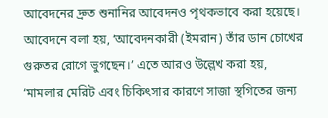আবেদনের দ্রুত শুনানির আবেদনও পৃথকভাবে করা হয়েছে। আবেদনে বলা হয়, ‘আবেদনকারী (ইমরান) তাঁর ডান চোখের গুরুতর রোগে ভুগছেন।’ এতে আরও উল্লেখ করা হয়, ‘মামলার মেরিট এবং চিকিৎসার কারণে সাজা স্থগিতের জন্য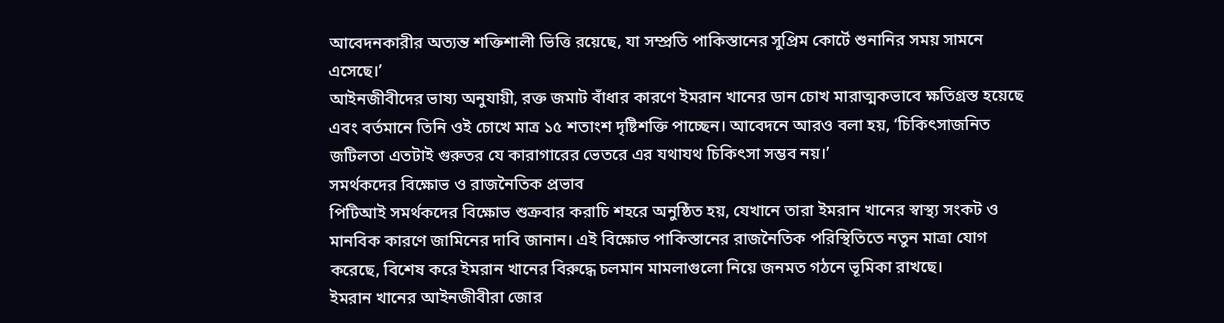আবেদনকারীর অত্যন্ত শক্তিশালী ভিত্তি রয়েছে, যা সম্প্রতি পাকিস্তানের সুপ্রিম কোর্টে শুনানির সময় সামনে এসেছে।’
আইনজীবীদের ভাষ্য অনুযায়ী, রক্ত জমাট বাঁধার কারণে ইমরান খানের ডান চোখ মারাত্মকভাবে ক্ষতিগ্রস্ত হয়েছে এবং বর্তমানে তিনি ওই চোখে মাত্র ১৫ শতাংশ দৃষ্টিশক্তি পাচ্ছেন। আবেদনে আরও বলা হয়, ‘চিকিৎসাজনিত জটিলতা এতটাই গুরুতর যে কারাগারের ভেতরে এর যথাযথ চিকিৎসা সম্ভব নয়।’
সমর্থকদের বিক্ষোভ ও রাজনৈতিক প্রভাব
পিটিআই সমর্থকদের বিক্ষোভ শুক্রবার করাচি শহরে অনুষ্ঠিত হয়, যেখানে তারা ইমরান খানের স্বাস্থ্য সংকট ও মানবিক কারণে জামিনের দাবি জানান। এই বিক্ষোভ পাকিস্তানের রাজনৈতিক পরিস্থিতিতে নতুন মাত্রা যোগ করেছে, বিশেষ করে ইমরান খানের বিরুদ্ধে চলমান মামলাগুলো নিয়ে জনমত গঠনে ভূমিকা রাখছে।
ইমরান খানের আইনজীবীরা জোর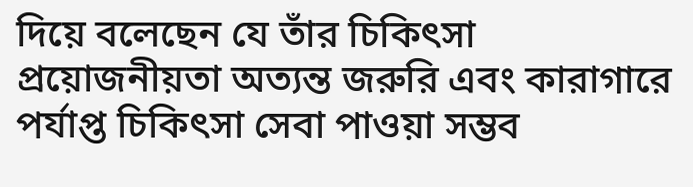দিয়ে বলেছেন যে তাঁর চিকিৎসা প্রয়োজনীয়তা অত্যন্ত জরুরি এবং কারাগারে পর্যাপ্ত চিকিৎসা সেবা পাওয়া সম্ভব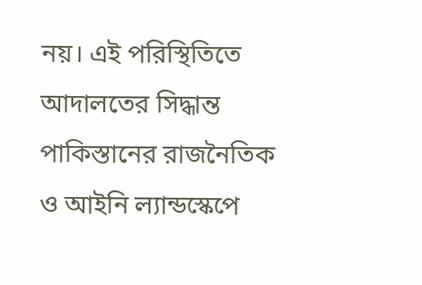নয়। এই পরিস্থিতিতে আদালতের সিদ্ধান্ত পাকিস্তানের রাজনৈতিক ও আইনি ল্যান্ডস্কেপে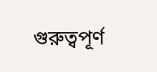গুরুত্বপূর্ণ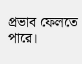প্রভাব ফেলতে পারে।